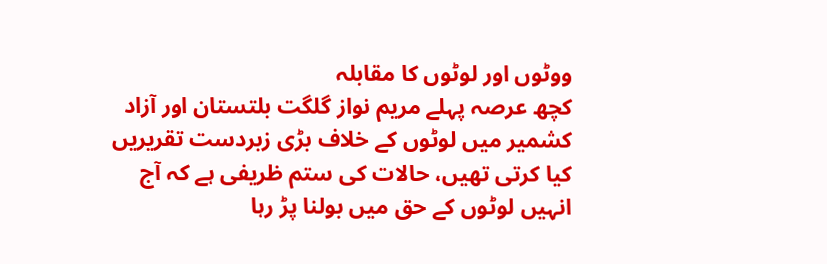ووٹوں اور لوٹوں کا مقابلہ
کچھ عرصہ پہلے مریم نواز گلگت بلتستان اور آزاد کشمیر میں لوٹوں کے خلاف بڑی زبردست تقریریں کیا کرتی تھیں، حالات کی ستم ظریفی ہے کہ آج انہیں لوٹوں کے حق میں بولنا پڑ رہا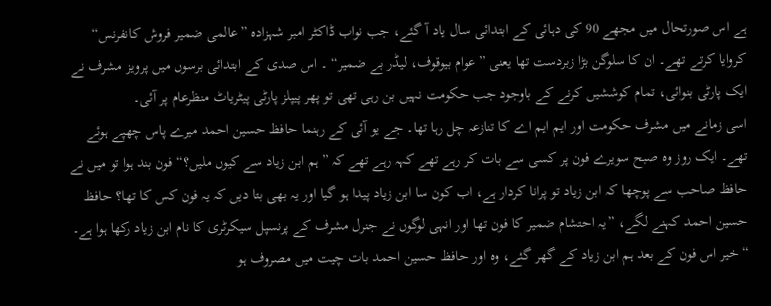ہے اس صورتحال میں مجھے 90 کی دہائی کے ابتدائی سال یاد آ گئے، جب نواب ڈاکٹر امبر شہزادہ ”عالمی ضمیر فروش کانفرنس“ کروایا کرتے تھے۔ ان کا سلوگن بڑا زبردست تھا یعنی ”عوام بیوقوف، لیڈر بے ضمیر“ ۔ اس صدی کے ابتدائی برسوں میں پرویز مشرف نے ایک پارٹی بنوائی، تمام کوششیں کرنے کے باوجود جب حکومت نہیں بن رہی تھی تو پھر پیپلز پارٹی پیٹریاٹ منظرعام پر آئی۔
اسی زمانے میں مشرف حکومت اور ایم ایم اے کا تنازعہ چل رہا تھا۔ جے یو آئی کے رہنما حافظ حسین احمد میرے پاس چھپے ہوئے تھے۔ ایک روز وہ صبح سویرے فون پر کسی سے بات کر رہے تھے کہہ رہے تھے کہ ”ہم ابن زیاد سے کیوں ملیں؟“ فون بند ہوا تو میں نے حافظ صاحب سے پوچھا کہ ابن زیاد تو پرانا کردار ہے، اب کون سا ابن زیاد پیدا ہو گیا اور یہ بھی بتا دیں کہ یہ فون کس کا تھا؟ حافظ حسین احمد کہنے لگے، ”یہ احتشام ضمیر کا فون تھا اور انہی لوگوں نے جنرل مشرف کے پرنسپل سیکرٹری کا نام ابن زیاد رکھا ہوا ہے۔ “ خیر اس فون کے بعد ہم ابن زیاد کے گھر گئے، وہ اور حافظ حسین احمد بات چیت میں مصروف ہو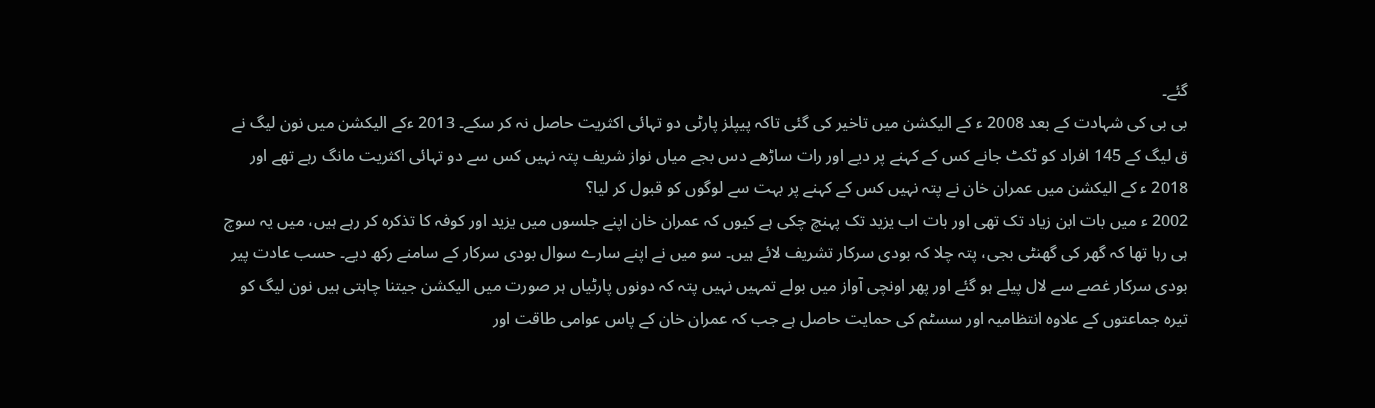گئے۔
بی بی کی شہادت کے بعد 2008 ء کے الیکشن میں تاخیر کی گئی تاکہ پیپلز پارٹی دو تہائی اکثریت حاصل نہ کر سکے۔ 2013 ءکے الیکشن میں نون لیگ نے ق لیگ کے 145 افراد کو ٹکٹ جانے کس کے کہنے پر دیے اور رات ساڑھے دس بجے میاں نواز شریف پتہ نہیں کس سے دو تہائی اکثریت مانگ رہے تھے اور 2018 ء کے الیکشن میں عمران خان نے پتہ نہیں کس کے کہنے پر بہت سے لوگوں کو قبول کر لیا؟
2002 ء میں بات ابن زیاد تک تھی اور بات اب یزید تک پہنچ چکی ہے کیوں کہ عمران خان اپنے جلسوں میں یزید اور کوفہ کا تذکرہ کر رہے ہیں، میں یہ سوچ ہی رہا تھا کہ گھر کی گھنٹی بجی، پتہ چلا کہ بودی سرکار تشریف لائے ہیں۔ سو میں نے اپنے سارے سوال بودی سرکار کے سامنے رکھ دیے۔ حسب عادت پیر بودی سرکار غصے سے لال پیلے ہو گئے اور پھر اونچی آواز میں بولے تمہیں نہیں پتہ کہ دونوں پارٹیاں ہر صورت میں الیکشن جیتنا چاہتی ہیں نون لیگ کو تیرہ جماعتوں کے علاوہ انتظامیہ اور سسٹم کی حمایت حاصل ہے جب کہ عمران خان کے پاس عوامی طاقت اور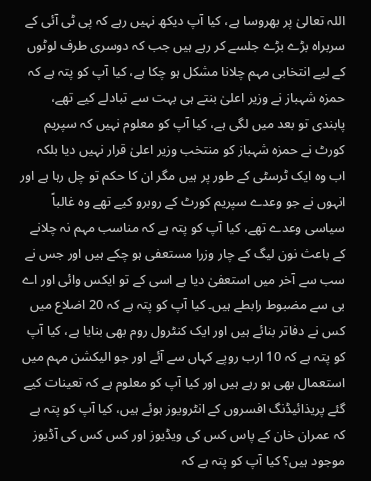اللہ تعالیٰ پر بھروسا ہے، کیا آپ دیکھ نہیں رہے کہ پی ٹی آئی کے سربراہ بڑے بڑے جلسے کر رہے ہیں جب کہ دوسری طرف لوٹوں کے لیے انتخابی مہم چلانا مشکل ہو چکا ہے، کیا آپ کو پتہ ہے کہ حمزہ شہباز نے وزیر اعلیٰ بنتے ہی بہت سے تبادلے کیے تھے، پابندی تو بعد میں لگی ہے، کیا آپ کو معلوم نہیں کہ سپریم کورٹ نے حمزہ شہباز کو منتخب وزیر اعلیٰ قرار نہیں دیا بلکہ اب وہ ایک ٹرسٹی کے طور پر ہیں مگر ان کا حکم تو چل رہا ہے اور انہوں نے جو وعدے سپریم کورٹ کے روبرو کیے تھے وہ غالباً سیاسی وعدے تھے، کیا آپ کو پتہ ہے کہ مناسب مہم نہ چلانے کے باعث نون لیگ کے چار وزرا مستعفی ہو چکے ہیں اور جس نے سب سے آخر میں استعفیٰ دیا ہے اسی کے تو ایکس وائی اور اے بی سے مضبوط رابطے ہیں۔ کیا آپ کو پتہ ہے کہ 20 اضلاع میں کس نے دفاتر بنائے ہیں اور ایک کنٹرول روم بھی بنایا ہے، کیا آپ کو پتہ ہے کہ 10 ارب روپے کہاں سے آئے اور جو الیکشن مہم میں استعمال بھی ہو رہے ہیں اور کیا آپ کو معلوم ہے کہ تعینات کیے گئے پریذائیڈنگ افسروں کے انٹرویوز ہوئے ہیں، کیا آپ کو پتہ ہے کہ عمران خان کے پاس کس کی ویڈیوز اور کس کس کی آڈیوز موجود ہیں؟ کیا آپ کو پتہ ہے کہ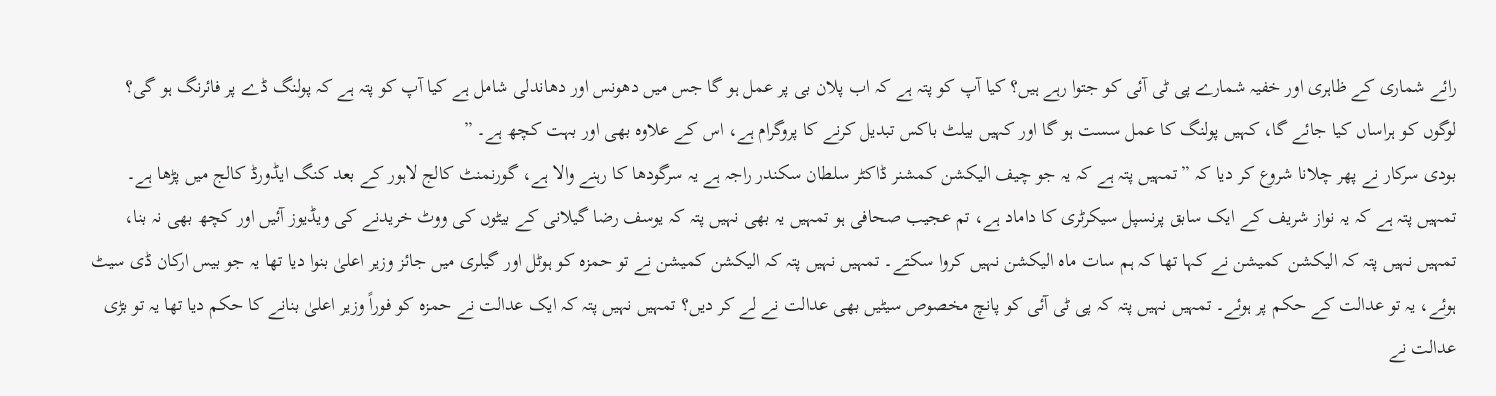رائے شماری کے ظاہری اور خفیہ شمارے پی ٹی آئی کو جتوا رہے ہیں؟ کیا آپ کو پتہ ہے کہ اب پلان بی پر عمل ہو گا جس میں دھونس اور دھاندلی شامل ہے کیا آپ کو پتہ ہے کہ پولنگ ڈے پر فائرنگ ہو گی؟ لوگوں کو ہراساں کیا جائے گا، کہیں پولنگ کا عمل سست ہو گا اور کہیں بیلٹ باکس تبدیل کرنے کا پروگرام ہے، اس کے علاوہ بھی اور بہت کچھ ہے۔ ”
بودی سرکار نے پھر چلانا شروع کر دیا کہ ”تمہیں پتہ ہے کہ یہ جو چیف الیکشن کمشنر ڈاکٹر سلطان سکندر راجہ ہے یہ سرگودھا کا رہنے والا ہے، گورنمنٹ کالج لاہور کے بعد کنگ ایڈورڈ کالج میں پڑھا ہے۔ تمہیں پتہ ہے کہ یہ نواز شریف کے ایک سابق پرنسپل سیکرٹری کا داماد ہے، تم عجیب صحافی ہو تمہیں یہ بھی نہیں پتہ کہ یوسف رضا گیلانی کے بیٹوں کی ووٹ خریدنے کی ویڈیوز آئیں اور کچھ بھی نہ بنا، تمہیں نہیں پتہ کہ الیکشن کمیشن نے کہا تھا کہ ہم سات ماہ الیکشن نہیں کروا سکتے۔ تمہیں نہیں پتہ کہ الیکشن کمیشن نے تو حمزہ کو ہوٹل اور گیلری میں جائز وزیر اعلیٰ بنوا دیا تھا یہ جو بیس ارکان ڈی سیٹ ہوئے، یہ تو عدالت کے حکم پر ہوئے۔ تمہیں نہیں پتہ کہ پی ٹی آئی کو پانچ مخصوص سیٹیں بھی عدالت نے لے کر دیں؟ تمہیں نہیں پتہ کہ ایک عدالت نے حمزہ کو فوراً وزیر اعلیٰ بنانے کا حکم دیا تھا یہ تو بڑی عدالت نے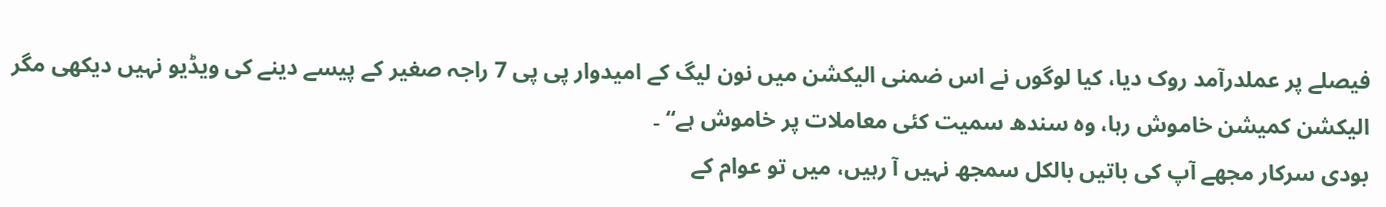فیصلے پر عملدرآمد روک دیا، کیا لوگوں نے اس ضمنی الیکشن میں نون لیگ کے امیدوار پی پی 7 راجہ صغیر کے پیسے دینے کی ویڈیو نہیں دیکھی مگر الیکشن کمیشن خاموش رہا، وہ سندھ سمیت کئی معاملات پر خاموش ہے“ ۔
بودی سرکار مجھے آپ کی باتیں بالکل سمجھ نہیں آ رہیں، میں تو عوام کے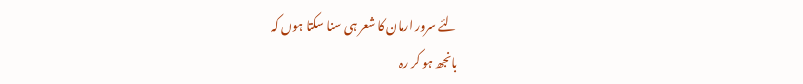لئے سرور ارمان کا شعر ہی سنا سکتا ہوں کہ
بانجھ ہو کر رہ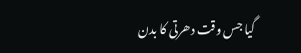گیا جس وقت دھرتی کا بدن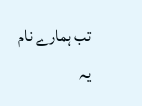تب ہمارے نام یہ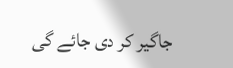جاگیر کر دی جائے گی